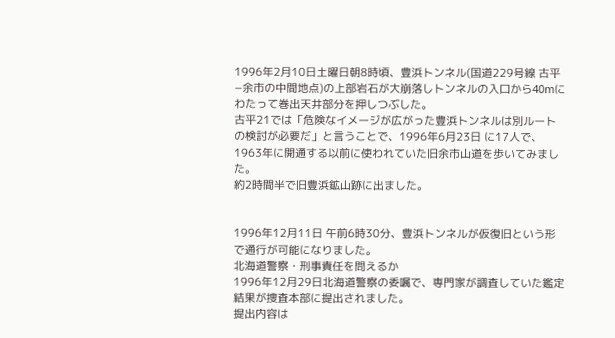1996年2月10日土曜日朝8時頃、豊浜トンネル(国道229号線 古平−余市の中間地点)の上部岩石が大崩落しトンネルの入口から40mにわたって巻出天井部分を押しつぶした。
古平21では「危険なイメージが広がった豊浜トンネルは別ルートの検討が必要だ」と言うことで、1996年6月23日 に17人で、1963年に開通する以前に使われていた旧余市山道を歩いてみました。
約2時間半で旧豊浜鉱山跡に出ました。


1996年12月11日 午前6時30分、豊浜トンネルが仮復旧という形で通行が可能になりました。
北海道警察・刑事責任を問えるか
1996年12月29日北海道警察の委嘱で、専門家が調査していた鑑定結果が捜査本部に提出されました。
提出内容は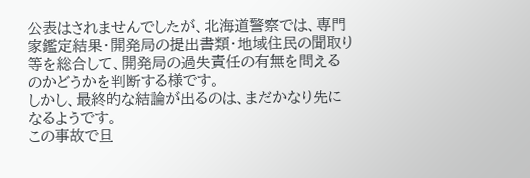公表はされませんでしたが、北海道警察では、専門家鑑定結果・開発局の提出書類・地域住民の聞取り等を総合して、開発局の過失責任の有無を問えるのかどうかを判断する様です。
しかし、最終的な結論が出るのは、まだかなり先になるようです。
この事故で旦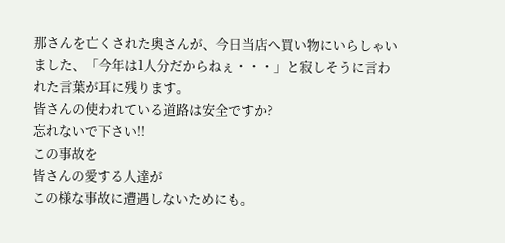那さんを亡くされた奥さんが、今日当店へ買い物にいらしゃいました、「今年は1人分だからねぇ・・・」と寂しそうに言われた言葉が耳に残ります。
皆さんの使われている道路は安全ですか?
忘れないで下さい!!
この事故を
皆さんの愛する人達が
この様な事故に遭遇しないためにも。